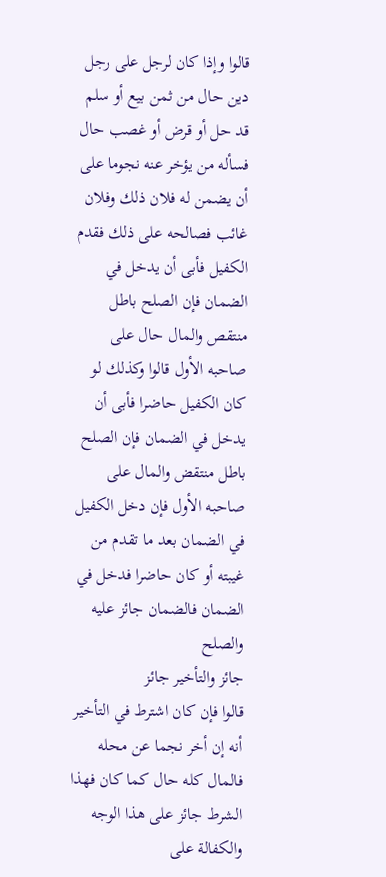قالوا وإذا كان لرجل على رجل دين حال من ثمن بيع أو سلم قد حل أو قرض أو غصب حال فسأله من يؤخر عنه نجوما على أن يضمن له فلان ذلك وفلان غائب فصالحه على ذلك فقدم الكفيل فأبى أن يدخل في الضمان فإن الصلح باطل منتقص والمال حال على صاحبه الأول قالوا وكذلك لو كان الكفيل حاضرا فأبى أن يدخل في الضمان فإن الصلح باطل منتقض والمال على صاحبه الأول فإن دخل الكفيل في الضمان بعد ما تقدم من غيبته أو كان حاضرا فدخل في الضمان فالضمان جائز عليه والصلح
جائز والتأخير جائز
قالوا فإن كان اشترط في التأخير أنه إن أخر نجما عن محله فالمال كله حال كما كان فهذا الشرط جائز على هذا الوجه والكفالة على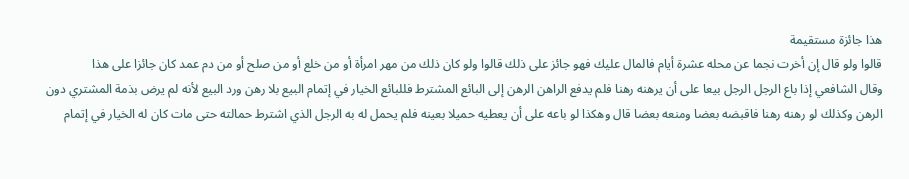هذا جائزة مستقيمة
قالوا ولو قال إن أخرت نجما عن محله عشرة أيام فالمال عليك فهو جائز على ذلك قالوا ولو كان ذلك من مهر امرأة أو من خلع أو من صلح أو من دم عمد كان جائزا على هذا
وقال الشافعي إذا باع الرجل الرجل بيعا على أن يرهنه رهنا فلم يدفع الراهن الرهن إلى البائع المشترط فللبائع الخيار في إتمام البيع بلا رهن ورد البيع لأنه لم يرض بذمة المشتري دون الرهن وكذلك لو رهنه رهنا فاقبضه بعضا ومنعه بعضا قال وهكذا لو باعه على أن يعطيه حميلا بعينه فلم يحمل له به الرجل الذي اشترط حمالته حتى مات كان له الخيار في إتمام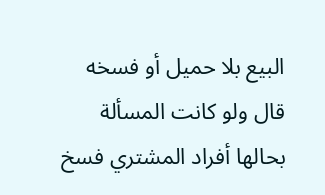البيع بلا حميل أو فسخه قال ولو كانت المسألة بحالها أفراد المشتري فسخ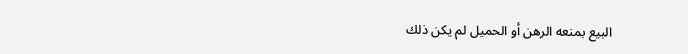البيع بمنعه الرهن أو الحميل لم يكن ذلك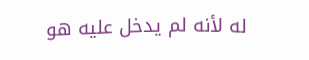له لأنه لم يدخل عليه هو